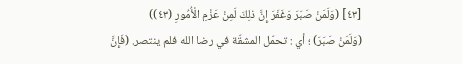[٤٣] (وَلَمَنْ صَبَرَ وَغَفَرَ إِنَّ ذلِكَ لَمِنْ عَزْمِ الْأُمُورِ (٤٣))
(وَلَمَنْ صَبَرَ) ؛ أي : تحمّل المشقّة في رضا الله فلم ينتصر. (فَإِنَّ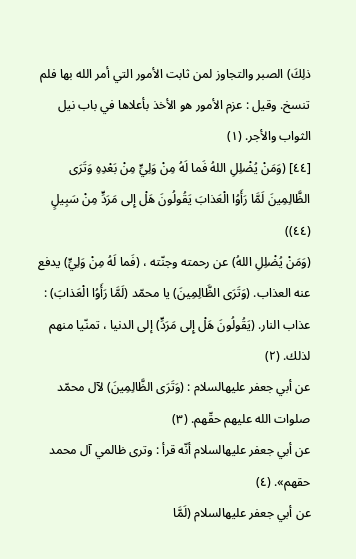ذلِكَ) الصبر والتجاوز لمن ثابت الأمور التي أمر الله بها فلم تنسخ. وقيل : عزم الأمور هو الأخذ بأعلاها في باب نيل الثواب والأجر. (١)
[٤٤] (وَمَنْ يُضْلِلِ اللهُ فَما لَهُ مِنْ وَلِيٍّ مِنْ بَعْدِهِ وَتَرَى الظَّالِمِينَ لَمَّا رَأَوُا الْعَذابَ يَقُولُونَ هَلْ إِلى مَرَدٍّ مِنْ سَبِيلٍ (٤٤))
(وَمَنْ يُضْلِلِ اللهُ) عن رحمته وجنّته ، (فَما لَهُ مِنْ وَلِيٍّ) يدفع عنه العذاب. (وَتَرَى الظَّالِمِينَ) يا محمّد (لَمَّا رَأَوُا الْعَذابَ) : عذاب النار. (يَقُولُونَ هَلْ إِلى مَرَدٍّ) إلى الدنيا ، تمنّيا منهم لذلك. (٢)
عن أبي جعفر عليهالسلام : (وَتَرَى الظَّالِمِينَ) لآل محمّد صلوات الله عليهم حقّهم. (٣)
عن أبي جعفر عليهالسلام أنّه قرأ : وترى ظالمي آل محمد حقهم». (٤)
عن أبي جعفر عليهالسلام (لَمَّا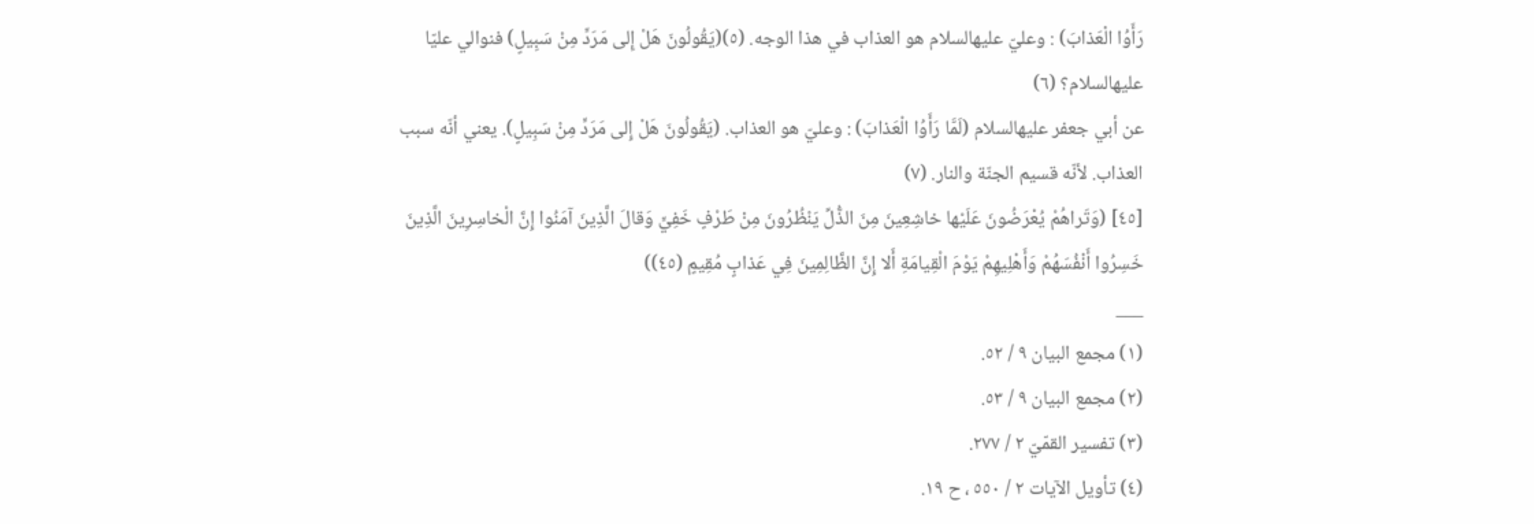رَأَوُا الْعَذابَ) : وعليّ عليهالسلام هو العذاب في هذا الوجه. (٥)(يَقُولُونَ هَلْ إِلى مَرَدٍّ مِنْ سَبِيلٍ) فنوالي عليّا عليهالسلام؟ (٦)
عن أبي جعفر عليهالسلام (لَمَّا رَأَوُا الْعَذابَ) : وعليّ هو العذاب. (يَقُولُونَ هَلْ إِلى مَرَدٍّ مِنْ سَبِيلٍ). يعني أنّه سبب العذاب. لأنّه قسيم الجنّة والنار. (٧)
[٤٥] (وَتَراهُمْ يُعْرَضُونَ عَلَيْها خاشِعِينَ مِنَ الذُّلِّ يَنْظُرُونَ مِنْ طَرْفٍ خَفِيٍّ وَقالَ الَّذِينَ آمَنُوا إِنَّ الْخاسِرِينَ الَّذِينَ خَسِرُوا أَنْفُسَهُمْ وَأَهْلِيهِمْ يَوْمَ الْقِيامَةِ أَلا إِنَّ الظَّالِمِينَ فِي عَذابٍ مُقِيمٍ (٤٥))
___
(١) مجمع البيان ٩ / ٥٢.
(٢) مجمع البيان ٩ / ٥٣.
(٣) تفسير القمّيّ ٢ / ٢٧٧.
(٤) تأويل الآيات ٢ / ٥٥٠ ، ح ١٩.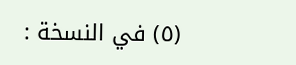(٥) في النسخة :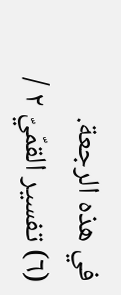في هذه الرجعة.
(٦) تفسير القمّيّ ٢ /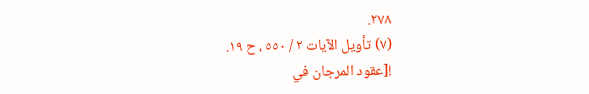٢٧٨.
(٧) تأويل الآيات ٢ / ٥٥٠ ، ح ١٩.
![عقود المرجان في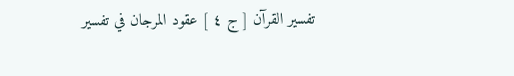تفسير القرآن [ ج ٤ ] عقود المرجان في تفسير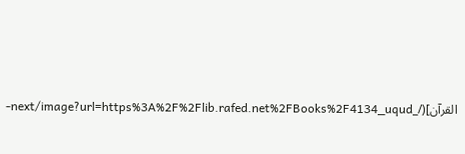القرآن](/_next/image?url=https%3A%2F%2Flib.rafed.net%2FBooks%2F4134_uqud-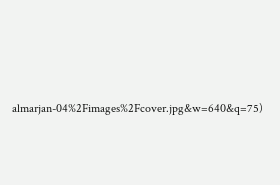almarjan-04%2Fimages%2Fcover.jpg&w=640&q=75)